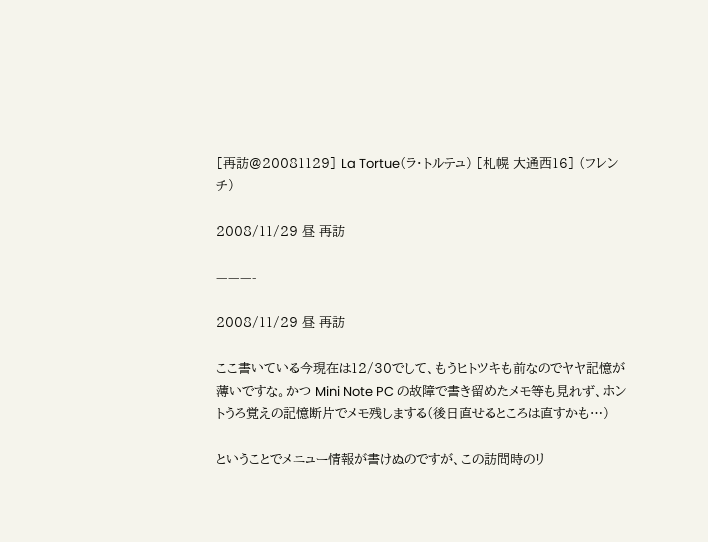[再訪@20081129] La Tortue(ラ・トルテュ) [札幌 大通西16] (フレンチ)

2008/11/29 昼 再訪

———-

2008/11/29 昼 再訪

ここ書いている今現在は12/30でして、もうヒトツキも前なのでヤヤ記憶が薄いですな。かつ Mini Note PC の故障で書き留めたメモ等も見れず、ホントうろ覚えの記憶断片でメモ残しまする(後日直せるところは直すかも…)

ということでメニュー情報が書けぬのですが、この訪問時のリ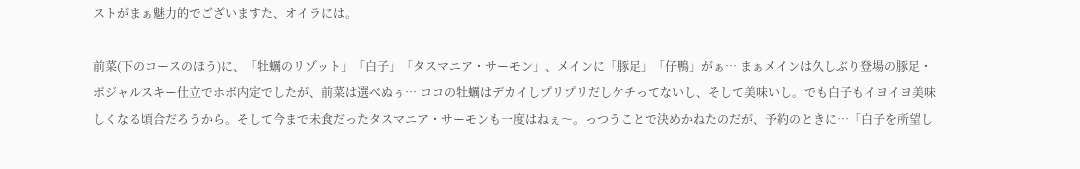ストがまぁ魅力的でございますた、オイラには。

前菜(下のコースのほう)に、「牡蠣のリゾット」「白子」「タスマニア・サーモン」、メインに「豚足」「仔鴨」がぁ… まぁメインは久しぶり登場の豚足・ポジャルスキー仕立でホボ内定でしたが、前菜は選べぬぅ… ココの牡蠣はデカイしプリプリだしケチってないし、そして美味いし。でも白子もイヨイヨ美味しくなる頃合だろうから。そして今まで未食だったタスマニア・サーモンも一度はねぇ〜。っつうことで決めかねたのだが、予約のときに…「白子を所望し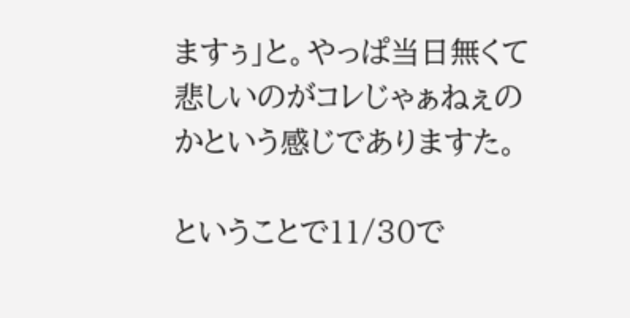ますぅ」と。やっぱ当日無くて悲しいのがコレじゃぁねぇのかという感じでありますた。

ということで11/30で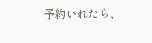予約いれたら、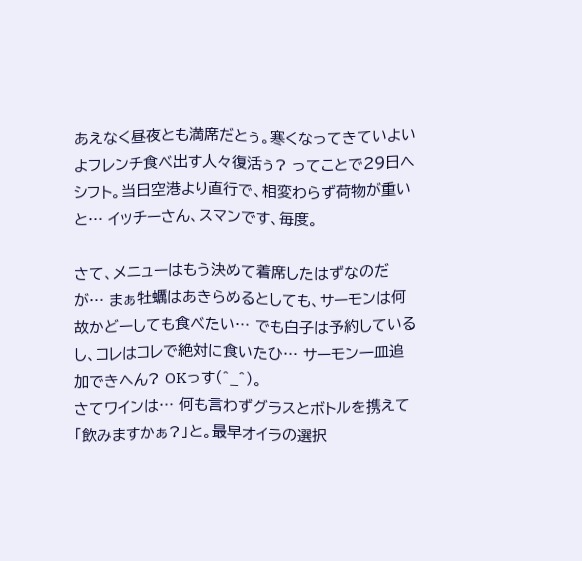あえなく昼夜とも満席だとぅ。寒くなってきていよいよフレンチ食べ出す人々復活ぅ? ってことで29日へシフト。当日空港より直行で、相変わらず荷物が重いと… イッチーさん、スマンです、毎度。

さて、メニューはもう決めて着席したはずなのだが… まぁ牡蠣はあきらめるとしても、サーモンは何故かどーしても食べたい… でも白子は予約しているし、コレはコレで絶対に食いたひ… サーモン一皿追加できへん? OKっす(^_^)。
さてワインは… 何も言わずグラスとボトルを携えて「飲みますかぁ?」と。最早オイラの選択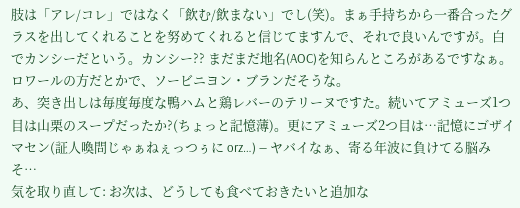肢は「アレ/コレ」ではなく「飲む/飲まない」でし(笑)。まぁ手持ちから一番合ったグラスを出してくれることを努めてくれると信じてますんで、それで良いんですが。白でカンシーだという。カンシー?? まだまだ地名(AOC)を知らんところがあるですなぁ。ロワールの方だとかで、ソービニヨン・ブランだそうな。
あ、突き出しは毎度毎度な鴨ハムと鶏レバーのテリーヌですた。続いてアミューズ1つ目は山栗のスープだったか?(ちょっと記憶薄)。更にアミューズ2つ目は…記憶にゴザイマセン(証人喚問じゃぁねぇっつぅに orz…) — ヤバイなぁ、寄る年波に負けてる脳みそ…
気を取り直して: お次は、どうしても食べておきたいと追加な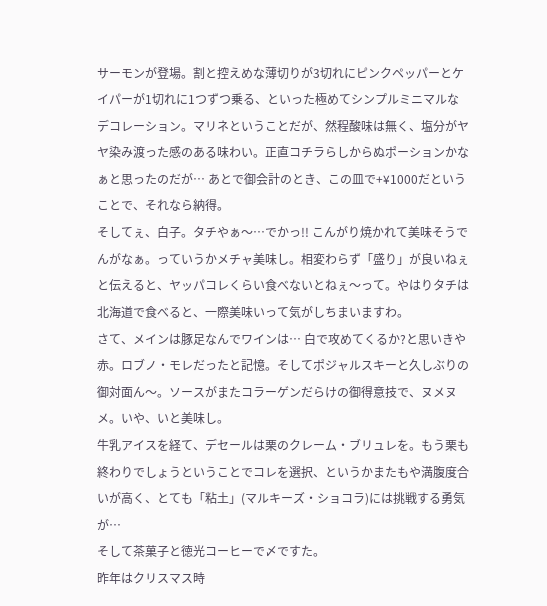サーモンが登場。割と控えめな薄切りが3切れにピンクペッパーとケイパーが1切れに1つずつ乗る、といった極めてシンプルミニマルなデコレーション。マリネということだが、然程酸味は無く、塩分がヤヤ染み渡った感のある味わい。正直コチラらしからぬポーションかなぁと思ったのだが… あとで御会計のとき、この皿で+¥1000だということで、それなら納得。
そしてぇ、白子。タチやぁ〜…でかっ!! こんがり焼かれて美味そうでんがなぁ。っていうかメチャ美味し。相変わらず「盛り」が良いねぇと伝えると、ヤッパコレくらい食べないとねぇ〜って。やはりタチは北海道で食べると、一際美味いって気がしちまいますわ。
さて、メインは豚足なんでワインは… 白で攻めてくるか?と思いきや赤。ロブノ・モレだったと記憶。そしてポジャルスキーと久しぶりの御対面ん〜。ソースがまたコラーゲンだらけの御得意技で、ヌメヌメ。いや、いと美味し。
牛乳アイスを経て、デセールは栗のクレーム・ブリュレを。もう栗も終わりでしょうということでコレを選択、というかまたもや満腹度合いが高く、とても「粘土」(マルキーズ・ショコラ)には挑戦する勇気が…
そして茶菓子と徳光コーヒーで〆ですた。
昨年はクリスマス時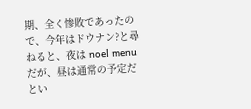期、全く惨敗であったので、今年はドウナン?と尋ねると、夜は noel menu だが、昼は通常の予定だとい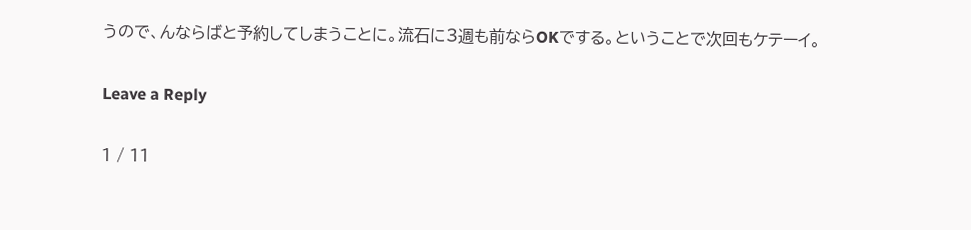うので、んならばと予約してしまうことに。流石に3週も前ならOKでする。ということで次回もケテーイ。

Leave a Reply

1 / 11